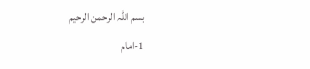بسم اللہ الرحمن الرحیم
1-امام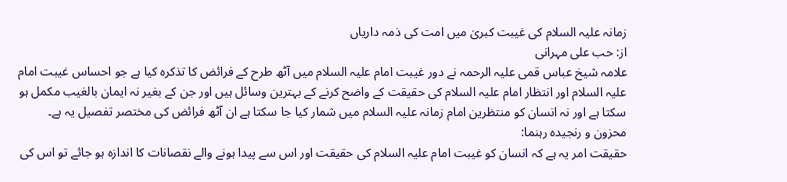زمانہ علیہ السلام کی غیبت کبریٰ میں امت کی ذمہ داریاں
از: حب علی مہرانی
علامہ شیخ عباس قمی علیہ الرحمہ نے دور غیبت امام علیہ السلام میں آٹھ طرح کے فرائض کا تذکرہ کیا ہے جو احساس غیبت امام علیہ السلام اور انتظار امام علیہ السلام کی حقیقت کے واضح کرنے کے بہترین وسائل ہیں اور جن کے بغیر نہ ایمان بالغیب مکمل ہو سکتا ہے اور نہ انسان کو منتظرین امام زمانہ علیہ السلام میں شمار کیا جا سکتا ہے ان آٹھ فرائض کی مختصر تفصیل یہ ہے۔
محزون و رنجیدہ رہنما:
حقیقت امر یہ ہے کہ انسان کو غیبت امام علیہ السلام کی حقیقت اور اس سے پیدا ہونے والے نقصانات کا اندازہ ہو جائے تو اس کی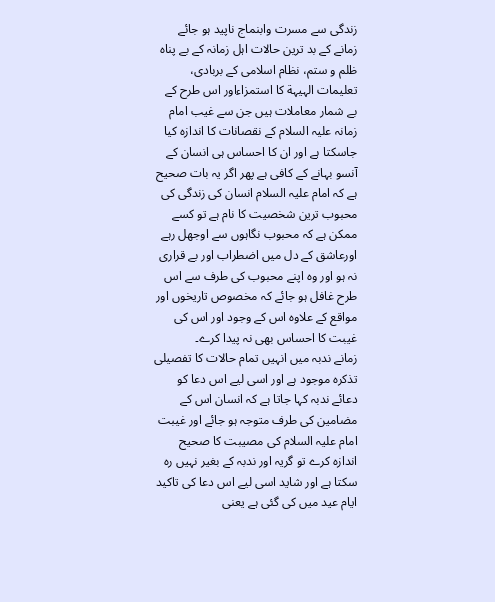زندگی سے مسرت وابنماج ناپید ہو جائے زمانے کے بد ترین حالات اہل زمانہ کے بے پناہ ظلم و ستم، نظام اسلامی کے بربادی، تعلیمات الہیہة کا استمزاءاور اس طرح کے بے شمار معاملات ہیں جن سے غیب امام زمانہ علیہ السلام کے نقصانات کا اندازہ کیا جاسکتا ہے اور ان کا احساس ہی انسان کے آنسو بہانے کے کافی ہے پھر اگر یہ بات صحیح ہے کہ امام علیہ السلام انسان کی زندگی کی محبوب ترین شخصیت کا نام ہے تو کسے ممکن ہے کہ محبوب نگاہوں سے اوجھل رہے اورعاشق کے دل میں اضطراب اور بے قراری نہ ہو اور وہ اپنے محبوب کی طرف سے اس طرح غافل ہو جائے کہ مخصوص تاریخوں اور مواقع کے علاوہ اس کے وجود اور اس کی غیبت کا احساس بھی نہ پیدا کرے۔
زمانے ندبہ میں انہیں تمام حالات کا تفصیلی تذکرہ موجود ہے اور اسی لیے اس دعا کو دعائے ندبہ کہا جاتا ہے کہ انسان اس کے مضامین کی طرف متوجہ ہو جائے اور غیبت امام علیہ السلام کی مصیبت کا صحیح اندازہ کرے تو گریہ اور ندبہ کے بغیر نہیں رہ سکتا ہے اور شاید اسی لیے اس دعا کی تاکید ایام عید میں کی گئی ہے یعنی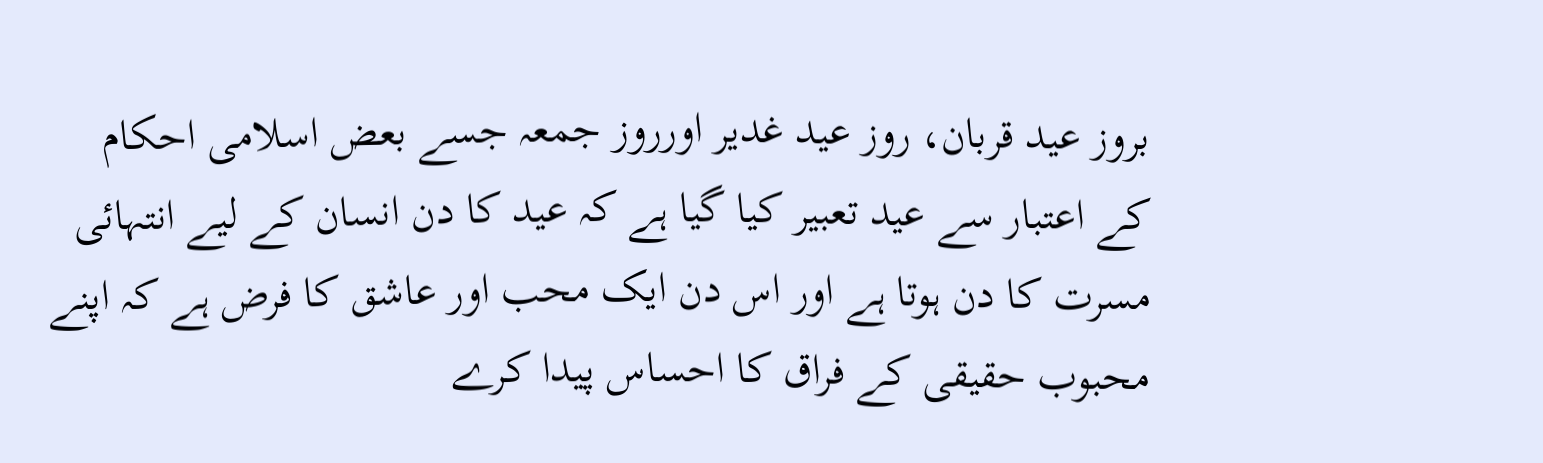بروز عید قربان، روز عید غدیر اورروز جمعہ جسے بعض اسلامی احکام کے اعتبار سے عید تعبیر کیا گیا ہے کہ عید کا دن انسان کے لیے انتہائی مسرت کا دن ہوتا ہے اور اس دن ایک محب اور عاشق کا فرض ہے کہ اپنے محبوب حقیقی کے فراق کا احساس پیدا کرے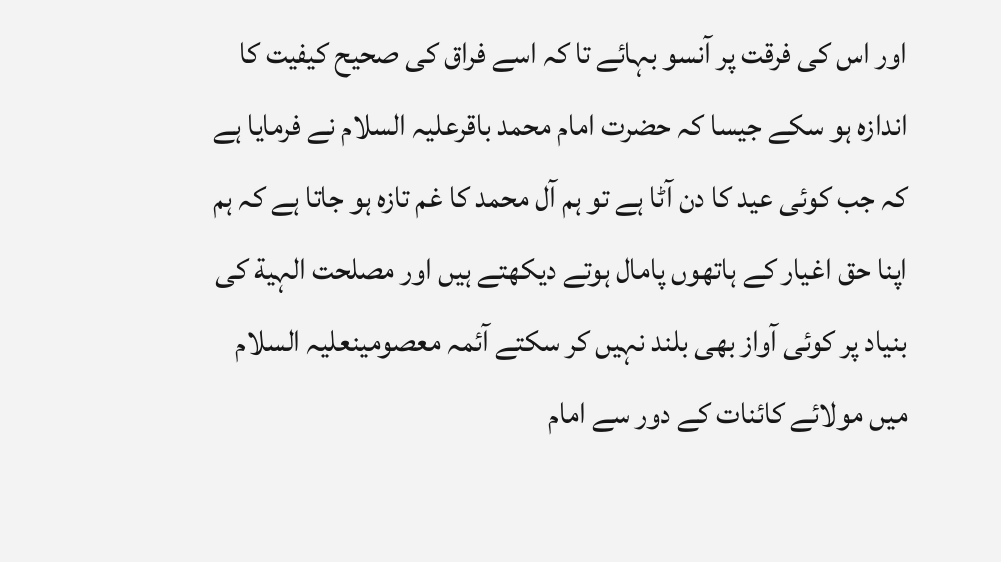اور اس کی فرقت پر آنسو بہائے تا کہ اسے فراق کی صحیح کیفیت کا اندازہ ہو سکے جیسا کہ حضرت امام محمد باقرعلیہ السلام نے فرمایا ہے کہ جب کوئی عید کا دن آٹا ہے تو ہم آل محمد کا غم تازہ ہو جاتا ہے کہ ہم اپنا حق اغیار کے ہاتھوں پامال ہوتے دیکھتے ہیں اور مصلحت الہیة کی بنیاد پر کوئی آواز بھی بلند نہیں کر سکتے آئمہ معصومینعلیہ السلام میں مولائے کائنات کے دور سے امام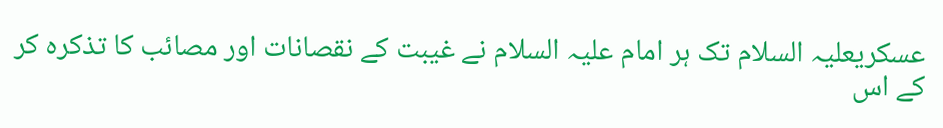عسکریعلیہ السلام تک ہر امام علیہ السلام نے غیبت کے نقصانات اور مصائب کا تذکرہ کر کے اس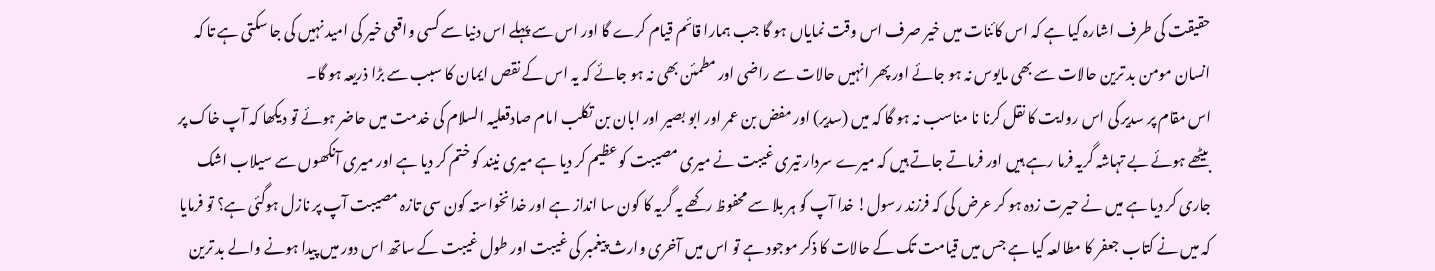حقیقت کی طرف اشارہ کیا ہے کہ اس کائنات میں خیر صرف اس وقت نمایاں ہو گا جب ہمارا قائم قیام کرے گا اور اس سے پہلے اس دنیا سے کسی واقعی خیر کی امید نہیں کی جا سکتی ہے تا کہ انسان مومن بد ترین حالات سے بھی مایوس نہ ہو جائے اور پھر انہیں حالات سے راضی اور مطمئن بھی نہ ہو جائے کہ یہ اس کے نقص ایمان کا سبب سے بڑا ذریعہ ہو گا۔
اس مقام پر سدیر کی اس روایت کا نقل کرنا نا مناسب نہ ہو گا کہ میں (سدیر) اور مفض بن عمر اور ابو بصیر اور ابان بن تکلب امام صادقعلیہ السلام کی خدمت میں حاضر ہوئے تو دیکھا کہ آپ خاک پر بیٹھے ہوئے بے تہاشہ گریہ فرما رہے ہیں اور فرماتے جاتے ہیں کہ میرے سردار تیری غیبت نے میری مصیبت کو عظیم کر دیا ہے میری نیند کو ختم کر دیا ہے اور میری آنکھوں سے سیلاب اشک جاری کر دیا ہے میں نے حیرت زدہ ہو کر عرض کی کہ فرزند رسول! خدا آپ کو ہر بلا سے محفوظ رکھے یہ گریہ کا کون سا انداز ہے اور خدانخواستہ کون سی تازہ مصیبت آپ پر نازل ہوگئی ہے؟ تو فرمایا کہ میں نے کتاب جعفر کا مطالعہ کیا ہے جس میں قیامت تک کے حالات کا ذکر موجود ہے تو اس میں آخری وارث پیغمبر کی غیبت اور طول غیبت کے ساتھ اس دور میں پیدا ہونے والے بد ترین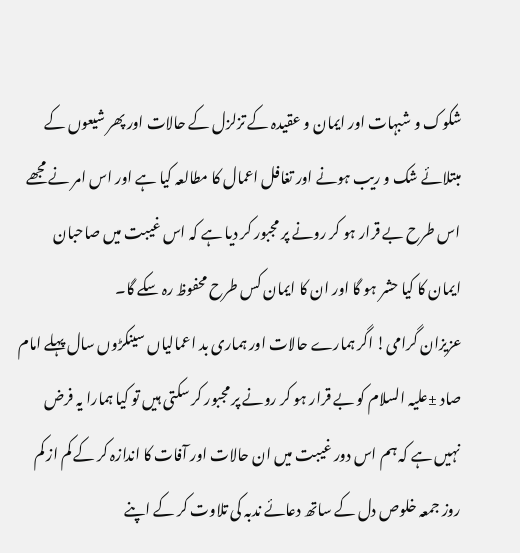شکوک و شبہات اور ایمان و عقیدہ کے تزلزل کے حالات اور پھر شیعوں کے مبتلائے شک و ریب ہونے اور تغافل اعمال کا مطالعہ کیا ہے اور اس امر نے مجھے اس طرح بے قرار ہو کر رونے پر مجبور کر دیا ہے کہ اس غیبت میں صاحبان ایمان کا کیا حشر ہو گا اور ان کا ایمان کس طرح محفوظ رہ سکے گا۔
عزیزان گرامی! اگر ہمارے حالات اور ہماری بد اعمالیاں سینکڑوں سال پہلے امام صاد ±علیہ السلام کو بے قرار ہو کر رونے پر مجبور کر سکتی ہیں تو کیا ہمارا یہ فرض نہیں ہے کہ ہم اس دور غیبت میں ان حالات اور آفات کا اندازہ کر کے کم از کم روز جمعہ خلوص دل کے ساتھ دعائے ندبہ کی تلاوت کر کے اپنے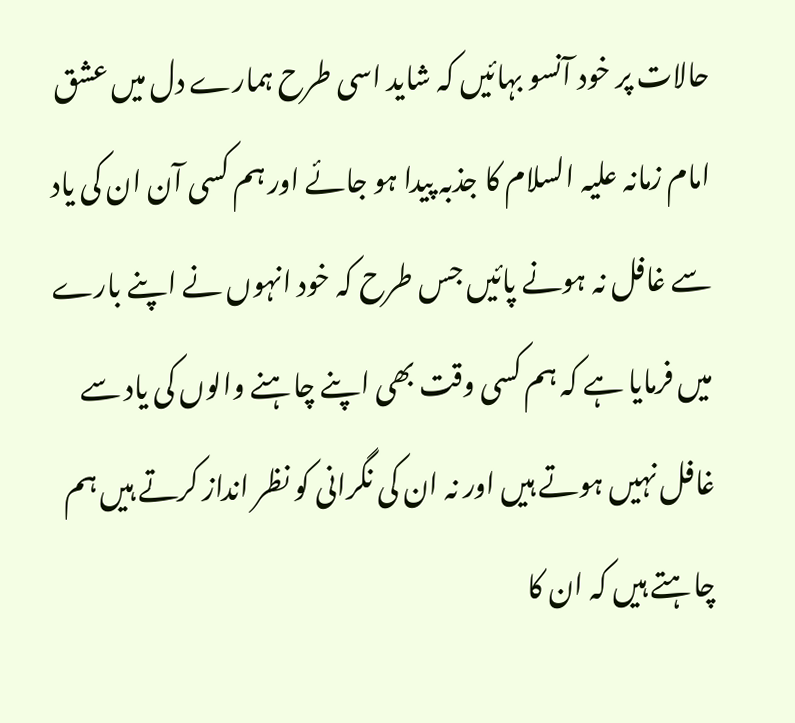حالات پر خود آنسو بہائیں کہ شاید اسی طرح ہمارے دل میں عشق امام زمانہ علیہ السلام کا جذبہ پیدا ہو جائے اور ہم کسی آن ان کی یاد سے غافل نہ ہونے پائیں جس طرح کہ خود انہوں نے اپنے بارے میں فرمایا ہے کہ ہم کسی وقت بھی اپنے چاہنے والوں کی یاد سے غافل نہیں ہوتے ہیں اور نہ ان کی نگرانی کو نظر انداز کرتے ہیں ہم چاہتے ہیں کہ ان کا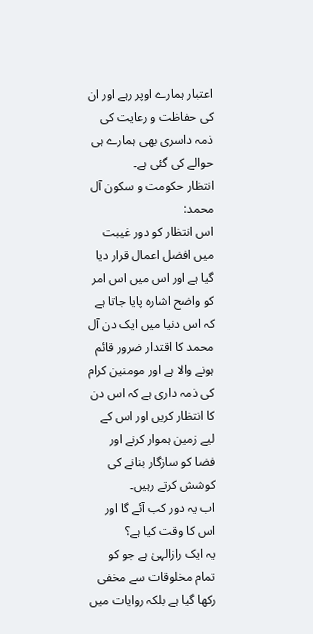اعتبار ہمارے اوپر رہے اور ان کی حفاظت و رعایت کی ذمہ داسری بھی ہمارے ہی حوالے کی گئی ہے۔
انتظار حکومت و سکون آل محمد:
اس انتظار کو دور غیبت میں افضل اعمال قرار دیا گیا ہے اور اس میں اس امر کو واضح اشارہ پایا جاتا ہے کہ اس دنیا میں ایک دن آل محمد کا اقتدار ضرور قائم ہونے والا ہے اور مومنین کرام کی ذمہ داری ہے کہ اس دن کا انتظار کریں اور اس کے لیے زمین ہموار کرنے اور فضا کو سازگار بنانے کی کوشش کرتے رہیں۔
اب یہ دور کب آئے گا اور اس کا وقت کیا ہے؟
یہ ایک رازالہیٰ ہے جو کو تمام مخلوقات سے مخفی رکھا گیا ہے بلکہ روایات میں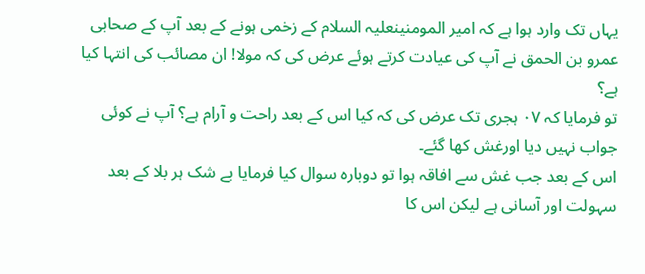یہاں تک وارد ہوا ہے کہ امیر المومنینعلیہ السلام کے زخمی ہونے کے بعد آپ کے صحابی عمرو بن الحمق نے آپ کی عیادت کرتے ہوئے عرض کی کہ مولا! ان مصائب کی انتہا کیا ہے؟
تو فرمایا کہ ۰۷ ہجری تک عرض کی کہ کیا اس کے بعد راحت و آرام ہے؟ آپ نے کوئی جواب نہیں دیا اورغش کھا گئے۔
اس کے بعد جب غش سے افاقہ ہوا تو دوبارہ سوال کیا فرمایا بے شک ہر بلا کے بعد سہولت اور آسانی ہے لیکن اس کا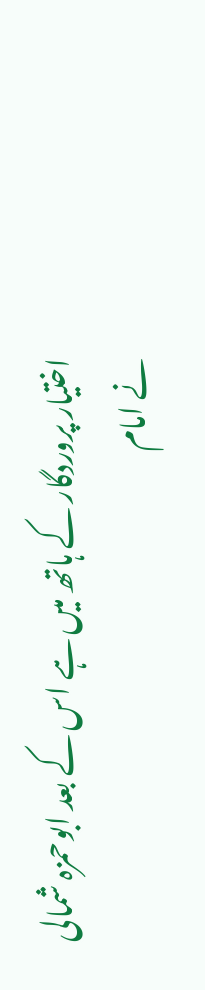اختیار پروردگار کے ہاتھ میں ہے اس کے بعد ابوحمزہ شمالی نے امام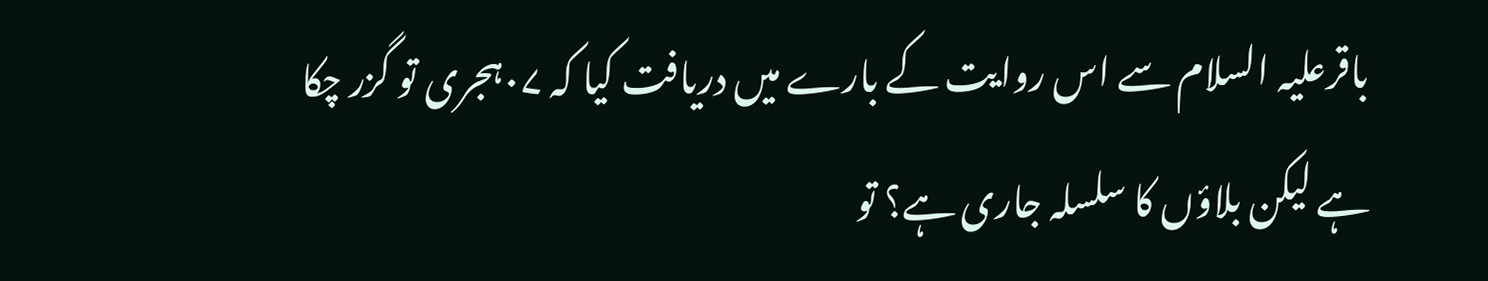باقرعلیہ السلام سے اس روایت کے بارے میں دریافت کیا کہ ۰۷ہجری تو گزر چکا ہے لیکن بلاؤں کا سلسلہ جاری ہے؟ تو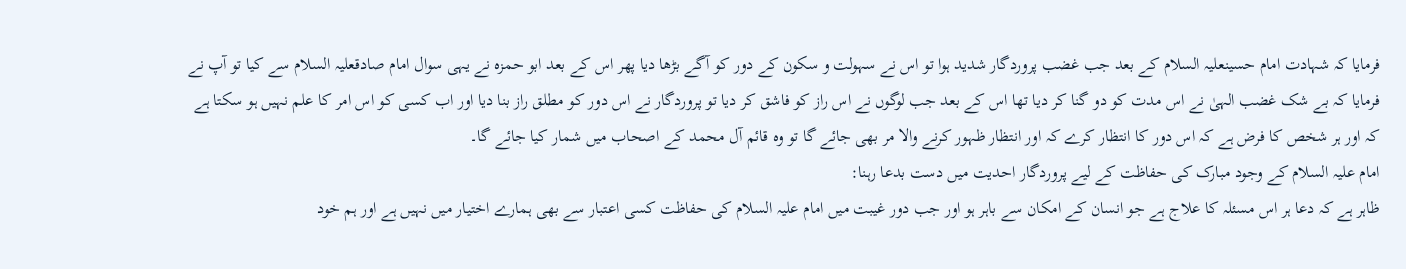فرمایا کہ شہادت امام حسینعلیہ السلام کے بعد جب غضب پروردگار شدید ہوا تو اس نے سہولت و سکون کے دور کو آگے بڑھا دیا پھر اس کے بعد ابو حمزہ نے یہی سوال امام صادقعلیہ السلام سے کیا تو آپ نے فرمایا کہ بے شک غضب الہیٰ نے اس مدت کو دو گنا کر دیا تھا اس کے بعد جب لوگوں نے اس راز کو فاشق کر دیا تو پروردگار نے اس دور کو مطلق راز بنا دیا اور اب کسی کو اس امر کا علم نہیں ہو سکتا ہے کہ اور ہر شخص کا فرض ہے کہ اس دور کا انتظار کرے کہ اور انتظار ظہور کرنے والا مر بھی جائے گا تو وہ قائم آل محمد کے اصحاب میں شمار کیا جائے گا۔
امام علیہ السلام کے وجود مبارک کی حفاظت کے لیے پروردگار احدیت میں دست بدعا رہنا:
ظاہر ہے کہ دعا ہر اس مسئلہ کا علاج ہے جو انسان کے امکان سے باہر ہو اور جب دور غیبت میں امام علیہ السلام کی حفاظت کسی اعتبار سے بھی ہمارے اختیار میں نہیں ہے اور ہم خود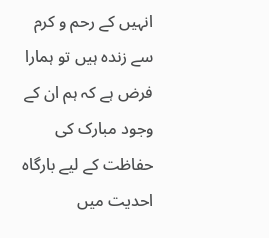انہیں کے رحم و کرم سے زندہ ہیں تو ہمارا فرض ہے کہ ہم ان کے وجود مبارک کی حفاظت کے لیے بارگاہ احدیت میں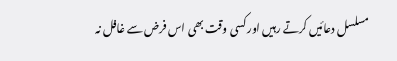مسلسل دعائیں کرتے رہیں اور کسی وقت بھی اس فرض سے غافل نہ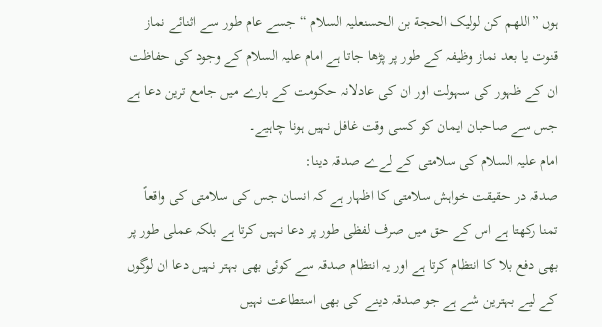ہوں ”اللھم کن لولیک الحجة بن الحسنعلیہ السلام “ جسے عام طور سے اثنائے نماز قنوت یا بعد نماز وظیفہ کے طور پر پڑھا جاتا ہے امام علیہ السلام کے وجود کی حفاظت ان کے ظہور کی سہولت اور ان کی عادلانہ حکومت کے بارے میں جامع ترین دعا ہے جس سے صاحبان ایمان کو کسی وقت غافل نہیں ہونا چاہیے۔
امام علیہ السلام کی سلامتی کے لےے صدقہ دینا:
صدقہ در حقیقت خواہش سلامتی کا اظہار ہے کہ انسان جس کی سلامتی کی واقعاً تمنا رکھتا ہے اس کے حق میں صرف لفظی طور پر دعا نہیں کرتا ہے بلکہ عملی طور پر بھی دفع بلا کا انتظام کرتا ہے اور یہ انتظام صدقہ سے کوئی بھی بہتر نہیں دعا ان لوگوں کے لیے بہترین شے ہے جو صدقہ دینے کی بھی استطاعت نہیں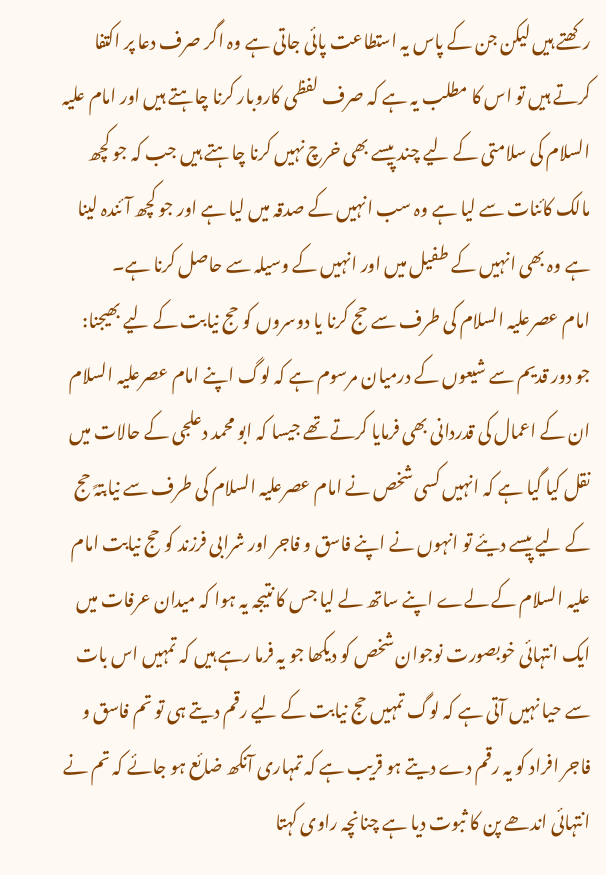رکھتے ہیں لیکن جن کے پاس یہ استطاعت پائی جاتی ہے وہ اگر صرف دعا پر اکتفا کرتے ہیں تو اس کا مطلب یہ ہے کہ صرف لفظی کاروبار کرنا چاہتے ہیں اور امام علیہ السلام کی سلامتی کے لیے چند پیسے بھی خرچ نہیں کرنا چاہتے ہیں جب کہ جو کچھ مالک کائنات سے لیا ہے وہ سب انہیں کے صدقہ میں لیا ہے اور جو کچھ آئندہ لینا ہے وہ بھی انہیں کے طفیل میں اور انہیں کے وسیلہ سے حاصل کرنا ہے۔
امام عصرعلیہ السلام کی طرف سے حج کرنا یا دوسروں کو حج نیابت کے لیے بھیجنا:
جو دور قدیم سے شیعوں کے درمیان مرسوم ہے کہ لوگ اپنے امام عصرعلیہ السلام ان کے اعمال کی قدردانی بھی فرمایا کرتے تھے جیسا کہ ابو محمد دعلجی کے حالات میں نقل کیا گیا ہے کہ انہیں کسی شخص نے امام عصرعلیہ السلام کی طرف سے نیابتہً حج کے لیے پیسے دیئے تو انہوں نے اپنے فاسق و فاجر اور شرابی فرزند کو حج نیابت امام علیہ السلام کے لےے اپنے ساتھ لے لیا جس کا نتیجہ یہ ہوا کہ میدان عرفات میں ایک انتہائی خوبصورت نوجوان شخص کو دیکھا جو یہ فرما رہے ہیں کہ تمہیں اس بات سے حیا نہیں آتی ہے کہ لوگ تمہیں حج نیابت کے لیے رقم دیتے ہی تو تم فاسق و فاجر افراد کو یہ رقم دے دیتے ہو قریب ہے کہ تمہاری آنکھ ضائع ہو جائے کہ تم نے انتہائی اندھے پن کا ثبوت دیا ہے چنانچہ راوی کہتا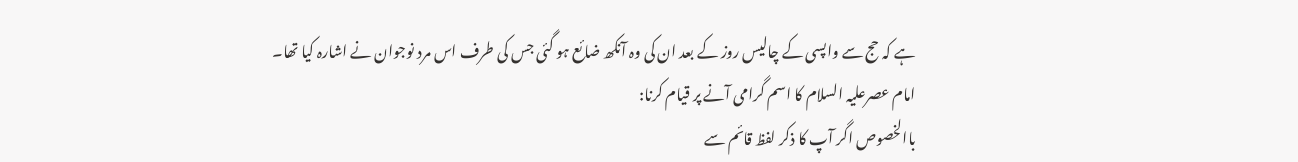ہے کہ حج سے واپسی کے چالیس روز کے بعد ان کی وہ آنکھ ضائع ہو گئی جس کی طرف اس مرد نوجوان نے اشارہ کیا تھا۔
امام عصرعلیہ السلام کا اسم گرامی آنے پر قیام کرنا:
باالخصوص اگر آپ کا ذکر لفظ قائم سے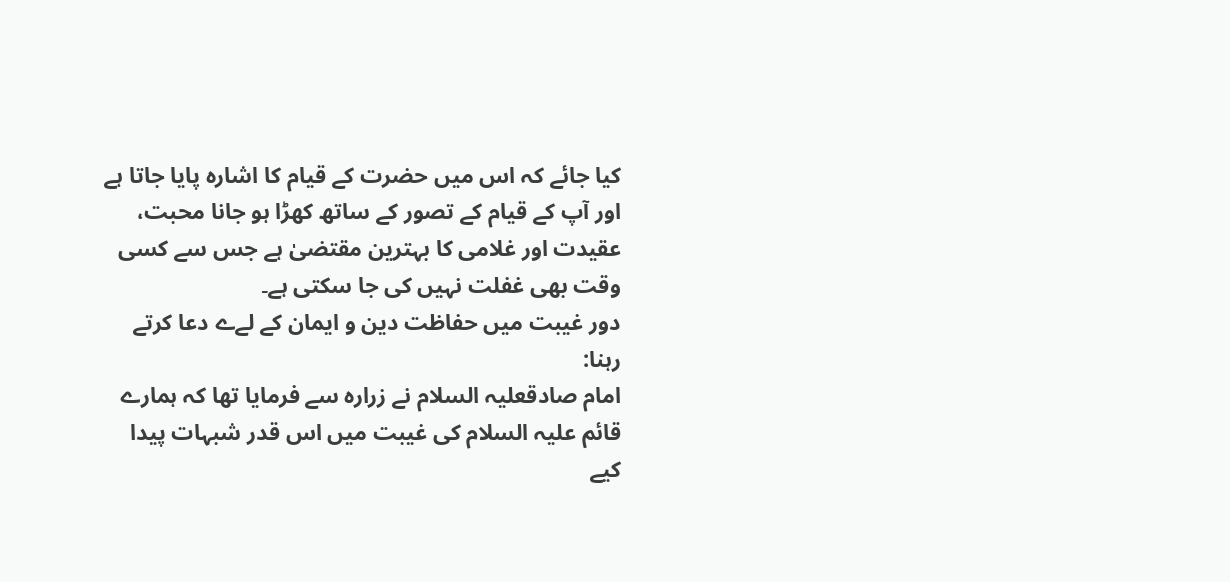کیا جائے کہ اس میں حضرت کے قیام کا اشارہ پایا جاتا ہے اور آپ کے قیام کے تصور کے ساتھ کھڑا ہو جانا محبت، عقیدت اور غلامی کا بہترین مقتضیٰ ہے جس سے کسی وقت بھی غفلت نہیں کی جا سکتی ہے۔
دور غیبت میں حفاظت دین و ایمان کے لےے دعا کرتے رہنا:
امام صادقعلیہ السلام نے زرارہ سے فرمایا تھا کہ ہمارے قائم علیہ السلام کی غیبت میں اس قدر شبہات پیدا کیے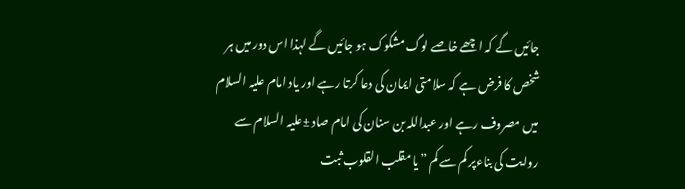جائیں گے کہ اچھے خاصے لوگ مشکوک ہو جائیں گے لہذا اس دور میں ہر شخص کا فرض ہے کہ سلامتی ایمان کی دعا کرتا رہے اور یاد امام علیہ السلام میں مصروف رہے اور عبداللہ بن سنان کی امام صاد ±علیہ السلام سے روایت کی بناءپر کم سے کم ”یا مقلب القلوب ثبت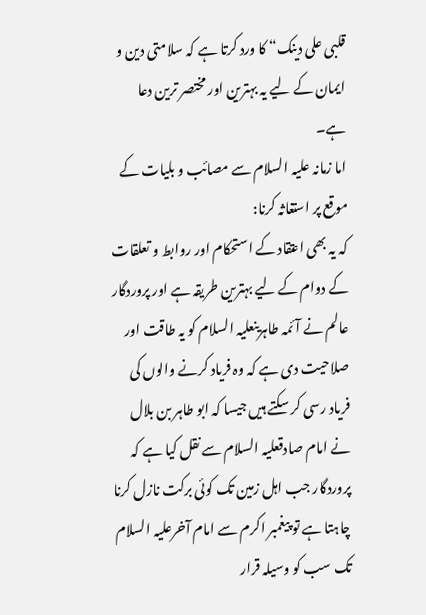قلبی علی دینک“ کا ورد کرتا ہے کہ سلامتی دین و ایمان کے لیے یہ بہترین اور مختصر ترین دعا ہے۔
اما زمانہ علیہ السلام سے مصائب و بلیات کے موقع پر استغاثہ کرنا:
کہ یہ بھی اعتقاد کے استحکام اور روابط و تعلقات کے دوام کے لیے بہترین طریقہ ہے اور پروردگار عالم نے آئمہ طاہرینعلیہ السلام کو یہ طاقت اور صلاحیت دی ہے کہ وہ فریاد کرنے والوں کی فریاد رسی کر سکتے ہیں جیسا کہ ابو طاہر بن بلال نے امام صادقعلیہ السلام سے نقل کیا ہے کہ پروردگار جب اہل زمین تک کوئی برکت نازل کرنا چاہتا ہے تو پیغمبر اکرم سے امام آخرعلیہ السلام تک سب کو وسیلہ قرار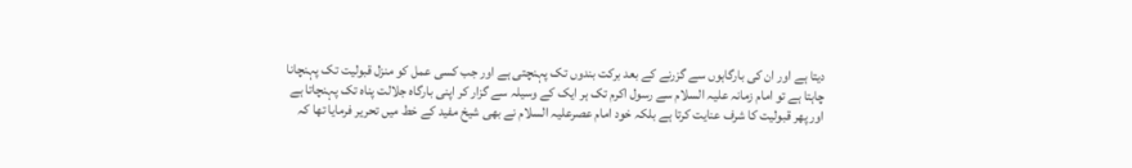دیتا ہے اور ان کی بارگاہوں سے گزرنے کے بعد برکت بندوں تک پہنچتی ہے اور جب کسی عمل کو منزل قبولیت تک پہنچانا چاہتا ہے تو امام زمانہ علیہ السلام سے رسول اکرم تک ہر ایک کے وسیلہ سے گزار کر اپنی بارگاہ جلالت پناہ تک پہنچاتا ہے اور پھر قبولیت کا شرف عنایت کرتا ہے بلکہ خود امام عصرعلیہ السلام نے بھی شیخ مفید کے خط میں تحریر فرمایا تھا کہ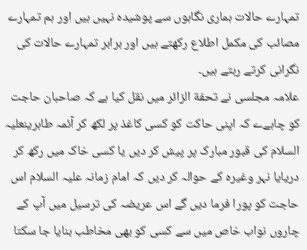تمہارے حالات ہماری نگاہوں سے پوشیدہ نہیں ہیں اور ہم تمہارے مصائب کی مکمل اطلاع رکھتے ہیں اور برابر تمہارے حالات کی نگرانی کرتے رہتے ہیں۔
علامہ مجلسی نے تحفة الزائر میں نقل کیا ہے کہ صاحبان حاجت کو چاہےے کہ اپنی حاکت کو کسی کاغذ پر لکھ کر آئمہ طاہرینعلیہ السلام کی قبور مبارک پر پیش کر دیں یا کسی خاک میں رکھ کر دریایا نہر وغیرہ کے حوالہ کر دیں کہ امام زمانہ علیہ السلام اس حاجت کو پورا فرما دیں گے اس عریضہ کی ترسیل میں آپ کے چاروں نواب خاص میں سے کسی کو بھی مخاطب بنایا جا سکتا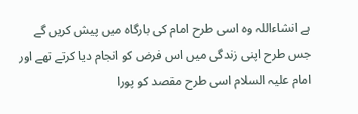ہے انشاءاللہ وہ اسی طرح امام کی بارگاہ میں پیش کریں گے جس طرح اپنی زندگی میں اس فرض کو انجام دیا کرتے تھے اور امام علیہ السلام اسی طرح مقصد کو پورا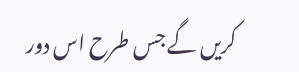کریں گے جس طرح اس دور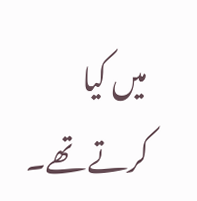میں کیا کرتے تھے۔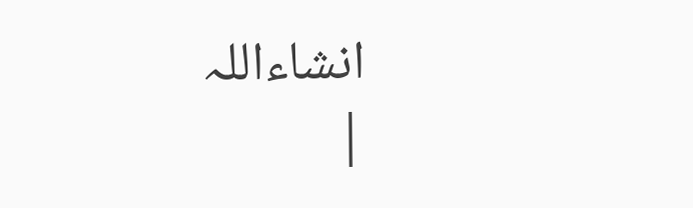انشاءاللہ
|